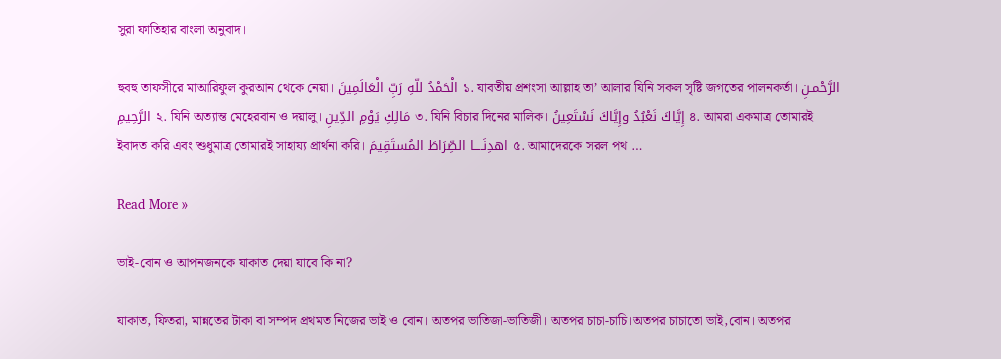সুরা ফাতিহার বাংলা অনুবাদ।

হুবহু তাফসীরে মাআরিফুল কুরআন থেকে নেয়া। الْحَمْدُ للّهِ رَبِّ الْعَالَمِينَ ১. যাবতীয় প্রশংসা আল্লাহ তা’ আলার যিনি সকল সৃষ্টি জগতের পালনকর্তা। الرَّحْمـنِ الرَّحِيمِ ২. যিনি অত্যান্ত মেহেরবান ও দয়ালু। مَالِكِ يَوْمِ الدِّينِ ৩. যিনি বিচার দিনের মালিক। إِيَّاكَ نَعْبُدُ وإِيَّاكَ نَسْتَعِينُ ৪. আমরা একমাত্র তোমারই ইবাদত করি এবং শুধুমাত্র তোমারই সাহায্য প্রার্থনা করি। اهدِنَــــا الصِّرَاطَ المُستَقِيمَ ৫. আমাদেরকে সরল পথ …

Read More »

ভাই-বোন ও আপনজনকে যাকাত দেয়া যাবে কি না?

যাকাত, ফিতরা, মান্নতের টাকা বা সম্পদ প্রথমত নিজের ভাই ও বোন। অতপর ভাতিজা-ভাতিজী। অতপর চাচা-চাচি।অতপর চাচাতো ভাই,বোন। অতপর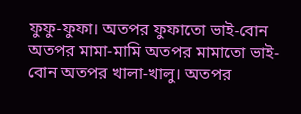ফুফু-ফুফা। অতপর ফুফাতো ভাই-বোন অতপর মামা-মামি অতপর মামাতো ভাই-বোন অতপর খালা-খালু। অতপর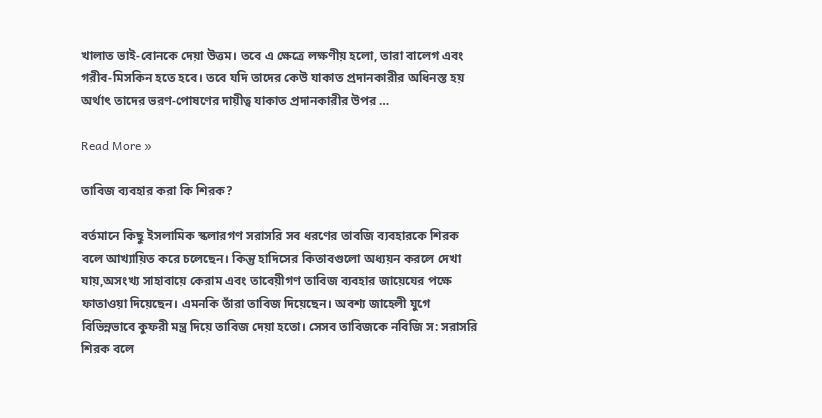খালাত ভাই-বোনকে দেয়া উত্তম। তবে এ ক্ষেত্রে লক্ষণীয় হলো, তারা বালেগ এবং গরীব-মিসকিন হতে হবে। তবে যদি তাদের কেউ যাকাত প্রদানকারীর অধিনস্ত হয় অর্থাৎ তাদের ভরণ-পোষণের দায়ীত্ব যাকাত প্রদানকারীর উপর …

Read More »

তাবিজ ব্যবহার করা কি শিরক?

বর্তমানে কিছু ইসলামিক স্কলারগণ সরাসরি সব ধরণের তাবজি ব্যবহারকে শিরক বলে আখ্যায়িত করে চলেছেন। কিন্তু হাদিসের কিতাবগুলো অধ্যয়ন করলে দেখা যায়,অসংখ্য সাহাবায়ে কেরাম এবং তাবেয়ীগণ তাবিজ ব্যবহার জায়েযের পক্ষে ফাতাওয়া দিয়েছেন। এমনকি তাঁরা তাবিজ দিয়েছেন। অবশ্য জাহেলী যুগে বিভিন্নভাবে কুফরী মন্ত্র দিয়ে তাবিজ দেয়া হতো। সেসব তাবিজকে নবিজি স: সরাসরি শিরক বলে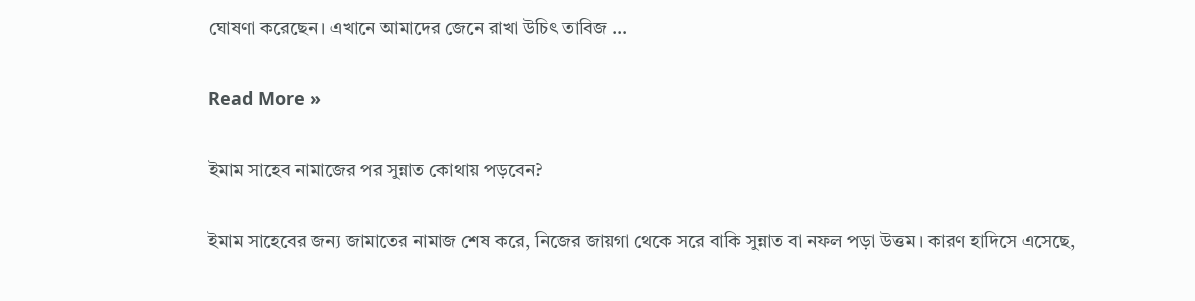ঘোষণা করেছেন। এখানে আমাদের জেনে রাখা উচিৎ তাবিজ …

Read More »

ইমাম সাহেব নামাজের পর সুন্নাত কোথায় পড়বেন?

ইমাম সাহেবের জন্য জামাতের নামাজ শেষ করে, নিজের জায়গা থেকে সরে বাকি সুন্নাত বা নফল পড়া উত্তম। কারণ হাদিসে এসেছে,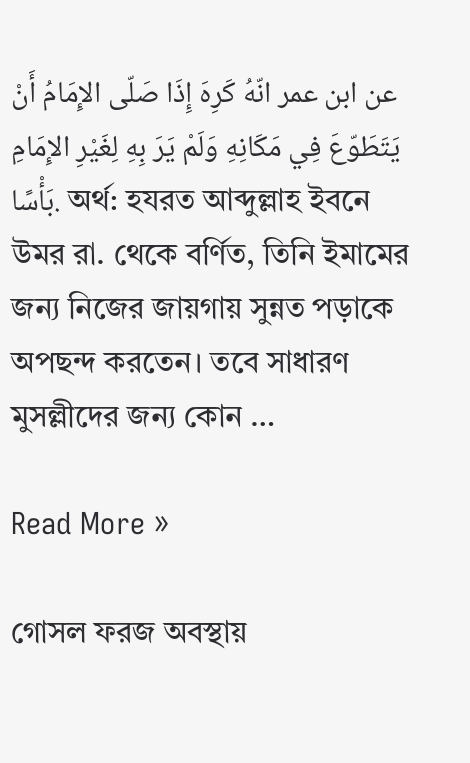عن ابن عمر انّهُ كَرِهَ إِذَا صَلّى الإِمَامُ أَنْ يَتَطَوّعَ فِي مَكَانِهِ وَلَمْ يَرَ بِهِ لِغَيْرِ الإِمَامِ بَأْسًا. অর্থ: হযরত আব্দুল্লাহ ইবনে উমর রা. থেকে বর্ণিত, তিনি ইমামের জন্য নিজের জায়গায় সুন্নত পড়াকে অপছন্দ করতেন। তবে সাধারণ মুসল্লীদের জন্য কোন …

Read More »

গোসল ফরজ অবস্থায়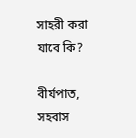সাহরী করা যাবে কি?

বীর্যপাত, সহবাস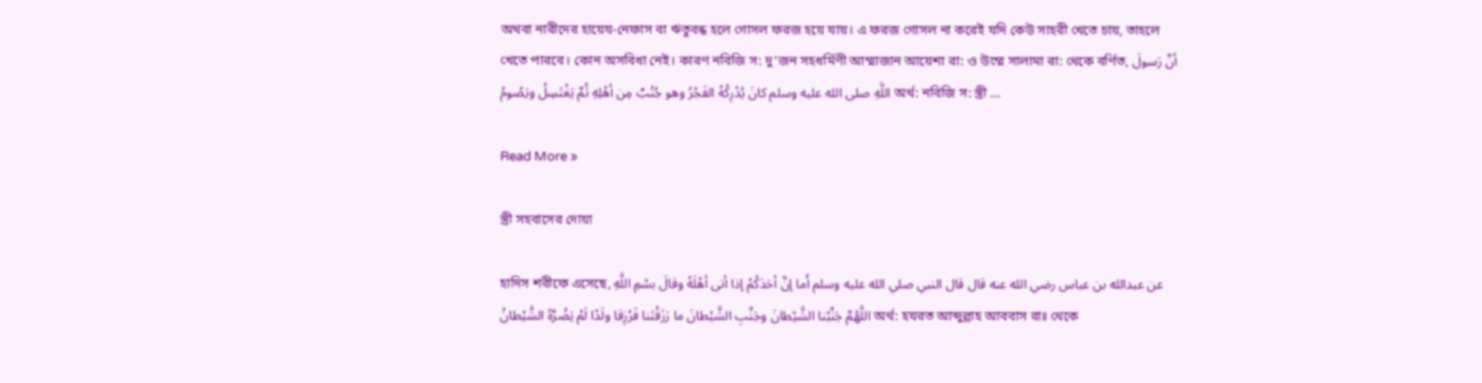অথবা নারীদের হায়েয-নেফাস বা ঋতুবন্ধ হলে গোসল ফরজ হয়ে যায়। এ ফরজ গোসল না করেই যদি কেউ সাহরী খেতে চায়, তাহলে খেতে পারবে। কোন অসবিধা নেই। কারণ নবিজি স: দু’জন সহধর্মিণী আম্মাজান আয়েশা রা: ও উম্মে সালামা রা: থেকে বর্ণিত, أنَّ رَسولَ اللَّهِ صلى الله عليه وسلم كانَ يُدْرِكُهُ الفَجْرُ وهو جُنُبٌ مِن أهْلِهِ ثُمَّ يَغْتَسِلُ ويَصُومُ অর্থ: নবিজি স: স্ত্রী …

Read More »

স্ত্রী সহবাসের দোয়া

হাদিস শরীফে এসেছে, عن عبدالله بن عباس رضي الله عنه قال قال النبي صلي الله عليه وسلم أَما إنَّ أحَدَكُمْ إذا أتى أهْلَهُ وقالَ بسْمِ اللَّهِ اللَّهُمَّ جَنِّبْنا الشَّيْطانَ وجَنِّبِ الشَّيْطانَ ما رَزَقْتَنا فَرُزِقا ولَدًا لَمْ يَضُرَّهُ الشَّيْطانُ অর্থ: হযরত আব্দুল্লাহ আববাস রাঃ থেকে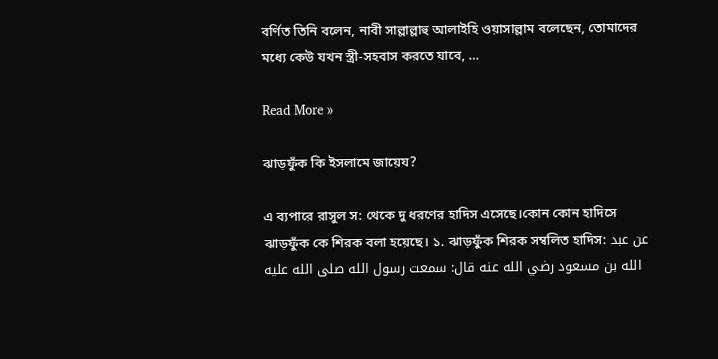বর্ণিত তিনি বলেন, নাবী সাল্লাল্লাহু আলাইহি ওয়াসাল্লাম বলেছেন, তোমাদের মধ্যে কেউ যখন স্ত্রী-সহবাস করতে যাবে, …

Read More »

ঝাড়ফুঁক কি ইসলামে জায়েয?

এ ব্যপারে রাসুল স: থেকে দু ধরণের হাদিস এসেছে।কোন কোন হাদিসে ঝাড়ফুঁক কে শিরক বলা হয়েছে। ১. ঝাড়ফুঁক শিরক সম্বলিত হাদিস: عن عبد الله بن مسعود رضي الله عنه قال: سمعت رسول الله صلى الله عليه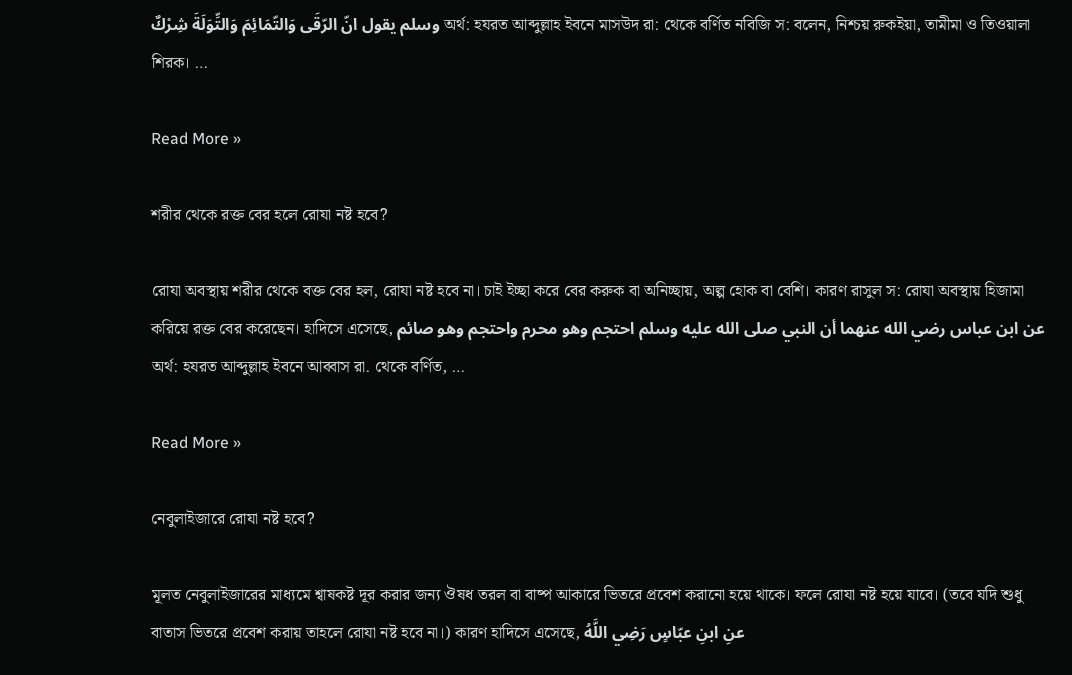وسلم يقول انّ الرّقَى وَالتّمَائِمَ وَالتِّوَلَةَ شِرْكٌ অর্থ: হযরত আব্দুল্লাহ ইবনে মাসউদ রা: থেকে বর্ণিত নবিজি স: বলেন, নিশ্চয় রুকইয়া, তামীমা ও তিওয়ালা শিরক। …

Read More »

শরীর থেকে রক্ত বের হলে রোযা নষ্ট হবে?

রোযা অবস্থায় শরীর থেকে বক্ত বের হল, রোযা নষ্ট হবে না। চাই ইচ্ছা করে বের করুক বা অনিচ্ছায়, অল্প হোক বা বেশি। কারণ রাসুল স: রোযা অবস্থায় হিজামা করিয়ে রক্ত বের করেছেন। হাদিসে এসেছে, عن ابن عباس رضي الله عنهما أن النبي صلى الله عليه وسلم احتجم وهو محرم واحتجم وهو صائم অর্থ: হযরত আব্দুল্লাহ ইবনে আব্বাস রা. থেকে বর্ণিত, …

Read More »

নেবুলাইজারে রোযা নষ্ট হবে?

মূলত নেবুলাইজারের মাধ্যমে শ্বাষকষ্ট দূর করার জন্য ঔষধ তরল বা বাষ্প আকারে ভিতরে প্রবেশ করানো হয়ে থাকে। ফলে রোযা নষ্ট হয়ে যাবে। (তবে যদি শুধু বাতাস ভিতরে প্রবেশ করায় তাহলে রোযা নষ্ট হবে না।) কারণ হাদিসে এসেছে, عنِ ابنِ عبّاسٍ رَضِي اللَّهُ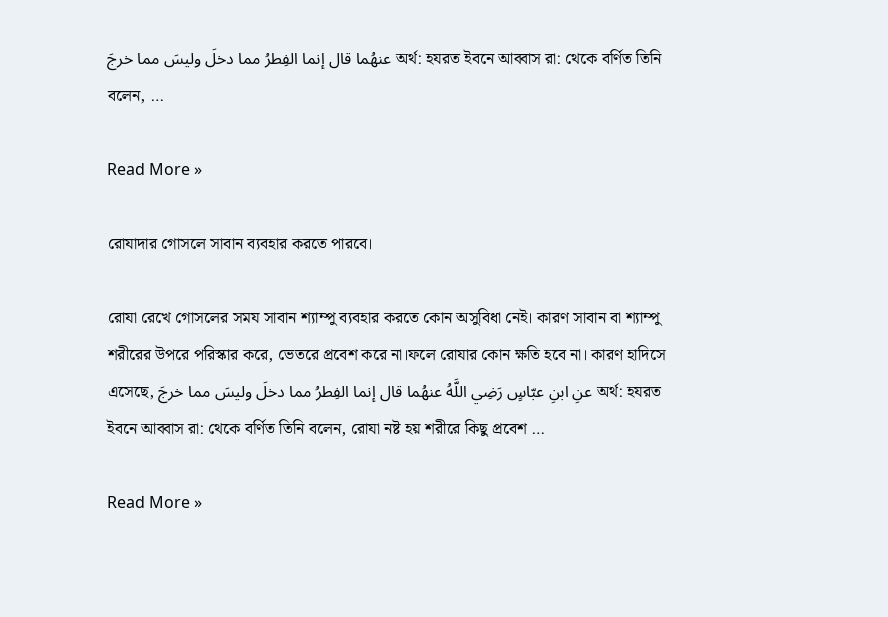عنهُما قال إنما الفِطرُ مما دخلَ وليسَ مما خرجَ অর্থ: হযরত ইবনে আব্বাস রা: থেকে বর্ণিত তিনি বলেন, …

Read More »

রোযাদার গোসলে সাবান ব্যবহার করতে পারবে।

রোযা রেখে গোসলের সময সাবান শ্যাম্পু ব্যবহার করতে কোন অসুবিধা নেই। কারণ সাবান বা শ্যাম্পু শরীরের উপরে পরিস্কার করে, ভেতরে প্রবেশ করে না।ফলে রোযার কোন ক্ষতি হবে না। কারণ হাদিসে এসেছে, عنِ ابنِ عبّاسٍ رَضِي اللَّهُ عنهُما قال إنما الفِطرُ مما دخلَ وليسَ مما خرجَ অর্থ: হযরত ইবনে আব্বাস রা: থেকে বর্ণিত তিনি বলেন, রোযা নষ্ট হয় শরীরে কিছু প্রবেশ …

Read More »